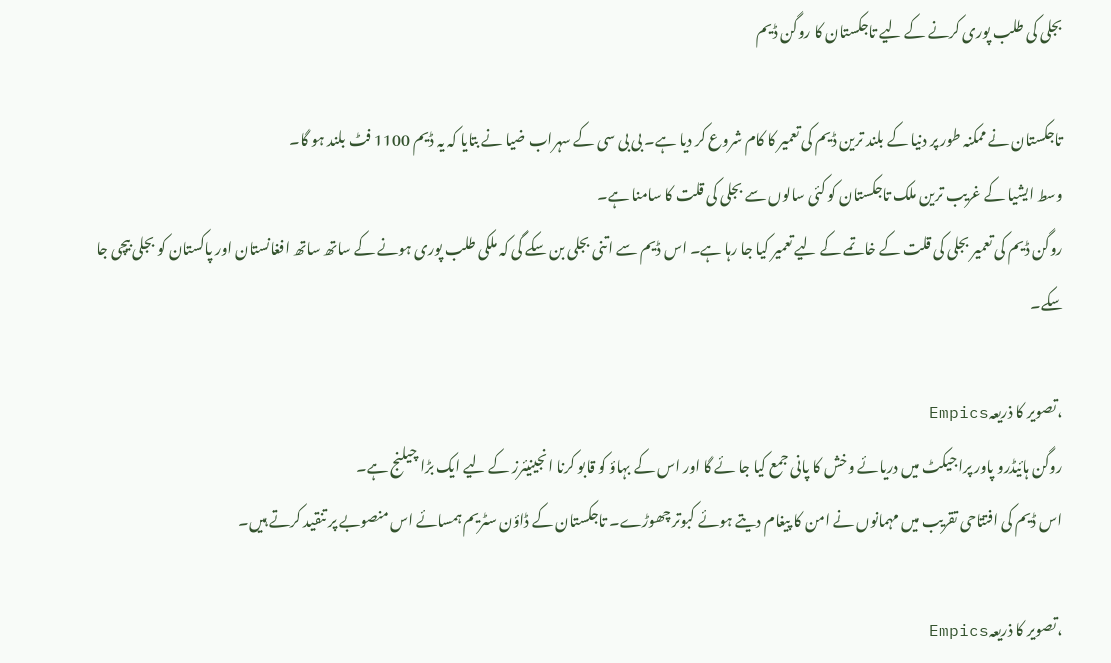بجلی کی طلب پوری کرنے کے لیے تاجکستان کا روگن ڈیم

تاجکستان نے ممکنہ طور پر دنیا کے بلند ترین ڈیم کی تعمیر کا کام شروع کر دیا ہے۔ بی بی سی کے سہراب ضیا نے بتایا کہ یہ ڈیم 1100 فٹ بلند ہو گا۔
وسط ایشیا کے غریب ترین ملک تاجکستان کو کئی سالوں سے بجلی کی قلت کا سامنا ہے۔
روگن ڈیم کی تعمیر بجلی کی قلت کے خاتمے کے لیے تعمیر کیا جا رہا ہے۔ اس ڈیم سے اتنی بجلی بن سکے گی کہ ملکی طلب پوری ہونے کے ساتھ ساتھ افغانستان اور پاکستان کو بجلی بیچی جا سکے۔

،تصویر کا ذریعہEmpics
روگن ہائیڈرو پاور پراجیکٹ میں دریائے وخش کا پانی جمع کیا جا ئے گا اور اس کے بہاؤ کو قابو کرنا انجینیئرز کے لیے ایک بڑا چیلنج ہے۔
اس ڈیم کی افتتاحی تقریب میں مہمانوں نے امن کا پیغام دیتے ہوئے کبوتر چھوڑے۔ تاجکستان کے ڈاؤن سٹریم ہمسائے اس منصوبے پر تنقید کرتے ہیں۔

،تصویر کا ذریعہEmpics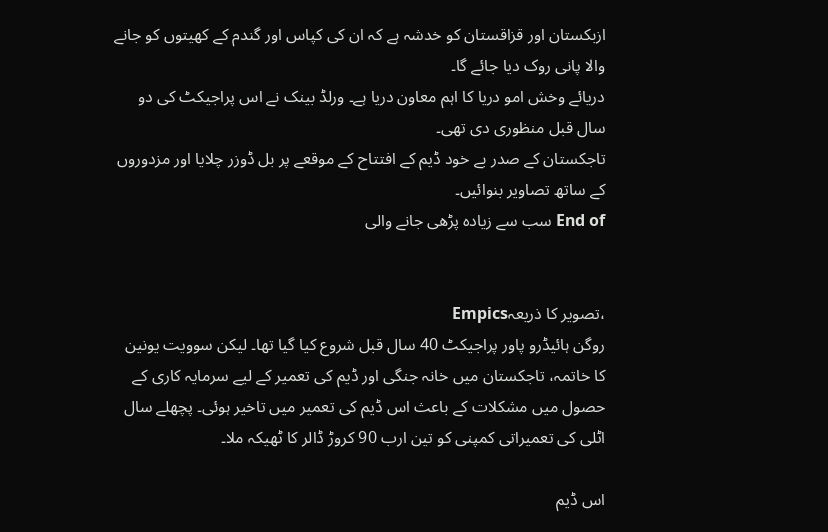ازبکستان اور قزاقستان کو خدشہ ہے کہ ان کی کپاس اور گندم کے کھیتوں کو جانے والا پانی روک دیا جائے گا۔
دریائے وخش امو دریا کا اہم معاون دریا ہے۔ ورلڈ بینک نے اس پراجیکٹ کی دو سال قبل منظوری دی تھی۔
تاجکستان کے صدر بے خود ڈیم کے افتتاح کے موقعے پر بل ڈوزر چلایا اور مزدوروں کے ساتھ تصاویر بنوائیں۔
End of سب سے زیادہ پڑھی جانے والی


،تصویر کا ذریعہEmpics
روگن ہائیڈرو پاور پراجیکٹ 40 سال قبل شروع کیا گیا تھا۔ لیکن سوویت یونین کا خاتمہ، تاجکستان میں خانہ جنگی اور ڈیم کی تعمیر کے لیے سرمایہ کاری کے حصول میں مشکلات کے باعث اس ڈیم کی تعمیر میں تاخیر ہوئی۔ پچھلے سال اٹلی کی تعمیراتی کمپنی کو تین ارب 90 کروڑ ڈالر کا ٹھیکہ ملا۔

اس ڈیم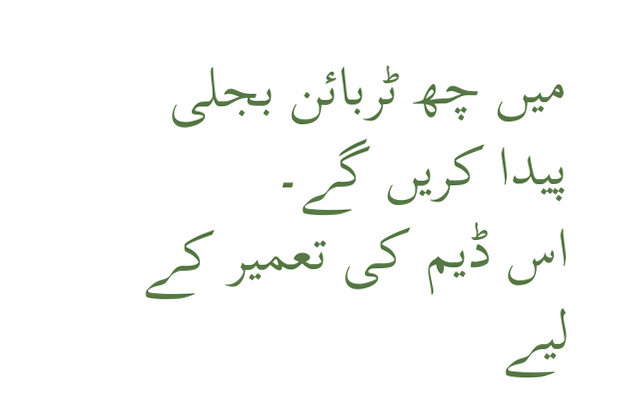میں چھ ٹربائن بجلی پیدا کریں گے۔
اس ڈیم کی تعمیر کے لیے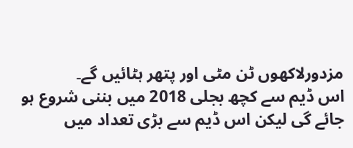مزدورلاکھوں ٹن مٹی اور پتھر ہٹائیں گے۔
اس ڈیم سے کچھ بجلی 2018 میں بننی شروع ہو جائے گی لیکن اس ڈیم سے بڑی تعداد میں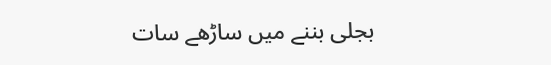بجلی بننے میں ساڑھے سات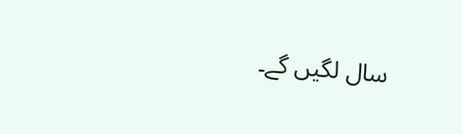سال لگیں گے۔